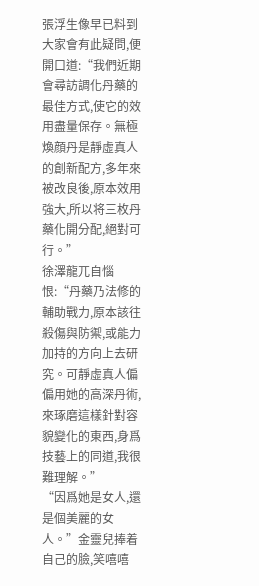張浮生像早已料到大家會有此疑問,便開口道:“我們近期會尋訪調化丹藥的最佳方式,使它的效用盡量保存。無極煥顔丹是靜虛真人的創新配方,多年來被改良後,原本效用強大,所以将三枚丹藥化開分配,絕對可行。”
徐澤龍兀自惱恨:“丹藥乃法修的輔助戰力,原本該往殺傷與防禦,或能力加持的方向上去研究。可靜虛真人偏偏用她的高深丹術,來琢磨這樣針對容貌變化的東西,身爲技藝上的同道,我很難理解。”
“因爲她是女人,還是個美麗的女人。”金靈兒捧着自己的臉,笑嘻嘻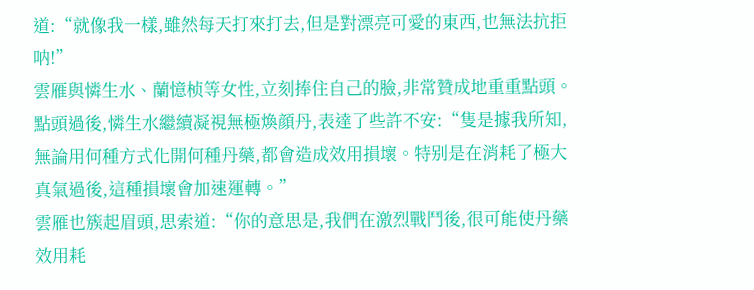道:“就像我一樣,雖然每天打來打去,但是對漂亮可愛的東西,也無法抗拒呐!”
雲雁與憐生水、蘭憶桢等女性,立刻捧住自己的臉,非常贊成地重重點頭。點頭過後,憐生水繼續凝視無極煥顔丹,表達了些許不安:“隻是據我所知,無論用何種方式化開何種丹藥,都會造成效用損壞。特别是在消耗了極大真氣過後,這種損壞會加速運轉。”
雲雁也簇起眉頭,思索道:“你的意思是,我們在激烈戰鬥後,很可能使丹藥效用耗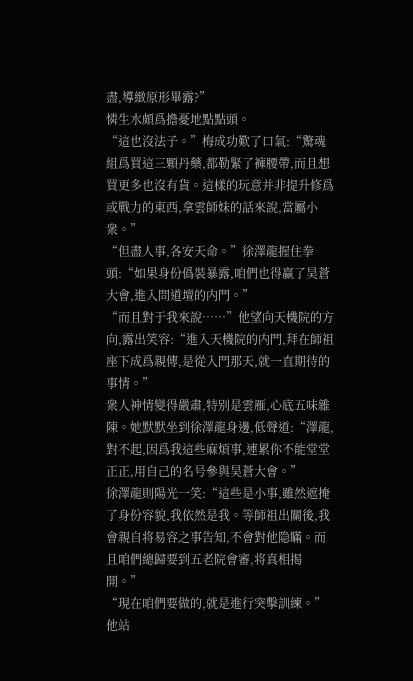盡,導緻原形畢露?”
憐生水頗爲擔憂地點點頭。
“這也沒法子。”梅成功歎了口氣:“驚魂組爲買這三顆丹藥,都勒緊了褲腰帶,而且想買更多也沒有貨。這樣的玩意并非提升修爲或戰力的東西,拿雲師妹的話來說,當屬小衆。”
“但盡人事,各安天命。”徐澤龍握住拳頭:“如果身份僞裝暴露,咱們也得赢了昊蒼大會,進入問道壇的内門。”
“而且對于我來說……”他望向天機院的方向,露出笑容:“進入天機院的内門,拜在師祖座下成爲親傳,是從入門那天,就一直期待的事情。”
衆人神情變得嚴肅,特别是雲雁,心底五味雜陳。她默默坐到徐澤龍身邊,低聲道:“澤龍,對不起,因爲我這些麻煩事,連累你不能堂堂正正,用自己的名号參與昊蒼大會。”
徐澤龍則陽光一笑:“這些是小事,雖然遮掩了身份容貌,我依然是我。等師祖出關後,我會親自将易容之事告知,不會對他隐瞞。而且咱們總歸要到五老院會審,将真相揭開。”
“現在咱們要做的,就是進行突擊訓練。”他站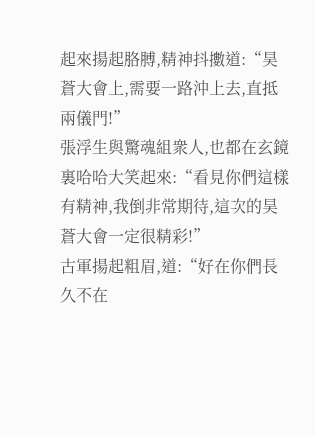起來揚起胳膊,精神抖擻道:“昊蒼大會上,需要一路沖上去,直抵兩儀門!”
張浮生與驚魂組衆人,也都在玄鏡裏哈哈大笑起來:“看見你們這樣有精神,我倒非常期待,這次的昊蒼大會一定很精彩!”
古軍揚起粗眉,道:“好在你們長久不在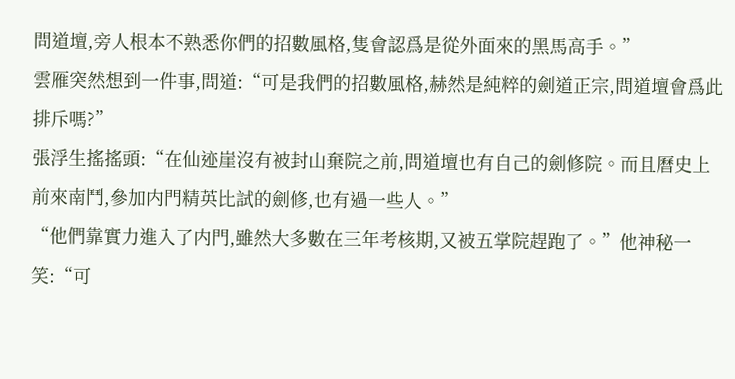問道壇,旁人根本不熟悉你們的招數風格,隻會認爲是從外面來的黑馬高手。”
雲雁突然想到一件事,問道:“可是我們的招數風格,赫然是純粹的劍道正宗,問道壇會爲此排斥嗎?”
張浮生搖搖頭:“在仙迹崖沒有被封山棄院之前,問道壇也有自己的劍修院。而且曆史上前來南鬥,參加内門精英比試的劍修,也有過一些人。”
“他們靠實力進入了内門,雖然大多數在三年考核期,又被五掌院趕跑了。”他神秘一笑:“可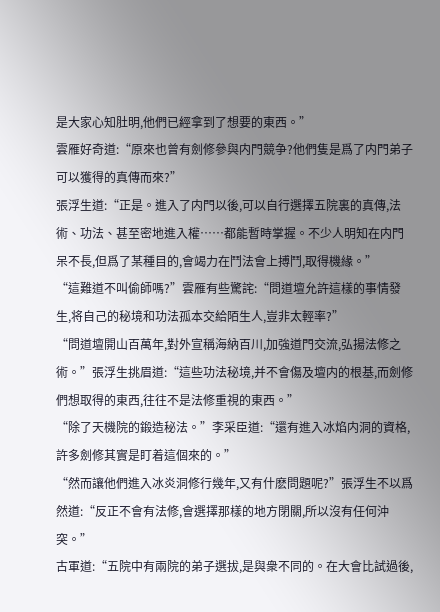是大家心知肚明,他們已經拿到了想要的東西。”
雲雁好奇道:“原來也曾有劍修參與内門競争?他們隻是爲了内門弟子可以獲得的真傳而來?”
張浮生道:“正是。進入了内門以後,可以自行選擇五院裏的真傳,法術、功法、甚至密地進入權……都能暫時掌握。不少人明知在内門呆不長,但爲了某種目的,會竭力在鬥法會上搏鬥,取得機緣。”
“這難道不叫偷師嗎?”雲雁有些驚詫:“問道壇允許這樣的事情發生,将自己的秘境和功法孤本交給陌生人,豈非太輕率?”
“問道壇開山百萬年,對外宣稱海納百川,加強道門交流,弘揚法修之術。”張浮生挑眉道:“這些功法秘境,并不會傷及壇内的根基,而劍修們想取得的東西,往往不是法修重視的東西。”
“除了天機院的鍛造秘法。”李采臣道:“還有進入冰焰内洞的資格,許多劍修其實是盯着這個來的。”
“然而讓他們進入冰炎洞修行幾年,又有什麽問題呢?”張浮生不以爲然道:“反正不會有法修,會選擇那樣的地方閉關,所以沒有任何沖突。”
古軍道:“五院中有兩院的弟子選拔,是與衆不同的。在大會比試過後,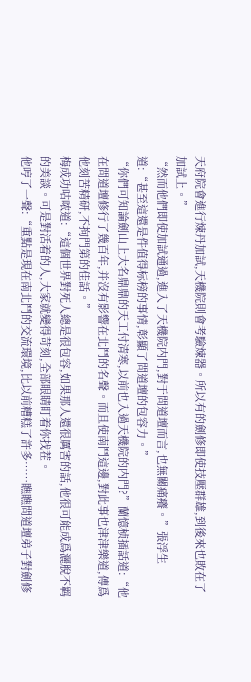天府院會進行煉丹加試,天機院則會考驗煉器。所以有的劍修即使技壓群雄,到後來也敗在了加試上。”
“然而他們即使加試通過,進入了天機院内門,對于問道壇而言,也無關痛癢。”張浮生道:“甚至這還是件值得标榜的事情,彰顯了問道壇的包容力。”
“你們可知論劍山上大名鼎鼎的天工付清寒,以前也入過天機院的内門?”蘭憶桢插話道:“他在問道壇修行了幾百年,并沒有影響在北鬥的名聲。而且使南鬥這邊,對此事也津津樂道,傳爲他刻苦精研,不拘門第的佳話。”
梅成功咕哝道:“這個世界對死人總是很包容,如果那人還很厲害的話,他很可能成爲灑脫不羁的美談。可是對活着的人,大家就變得苛刻,全部眼睛盯着你找茬。
他哼了一聲:“重點是現在南北鬥的交流環境,比以前糟糕了許多……瞧瞧問道壇弟子對劍修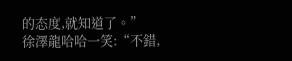的态度,就知道了。”
徐澤龍哈哈一笑:“不錯,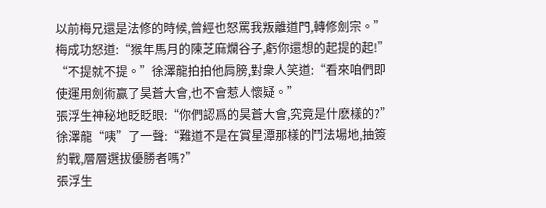以前梅兄還是法修的時候,曾經也怒罵我叛離道門,轉修劍宗。”
梅成功怒道:“猴年馬月的陳芝麻爛谷子,虧你還想的起提的起!”
“不提就不提。”徐澤龍拍拍他肩膀,對衆人笑道:“看來咱們即使運用劍術赢了昊蒼大會,也不會惹人懷疑。”
張浮生神秘地眨眨眼:“你們認爲的昊蒼大會,究竟是什麽樣的?”
徐澤龍“咦”了一聲:“難道不是在賞星潭那樣的鬥法場地,抽簽約戰,層層選拔優勝者嗎?”
張浮生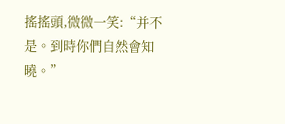搖搖頭,微微一笑:“并不是。到時你們自然會知曉。”